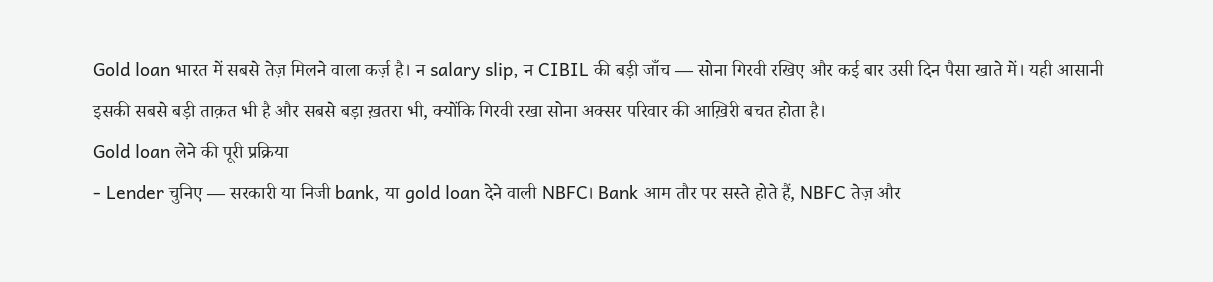Gold loan भारत में सबसे तेज़ मिलने वाला कर्ज़ है। न salary slip, न CIBIL की बड़ी जाँच — सोना गिरवी रखिए और कई बार उसी दिन पैसा खाते में। यही आसानी इसकी सबसे बड़ी ताक़त भी है और सबसे बड़ा ख़तरा भी, क्योंकि गिरवी रखा सोना अक्सर परिवार की आख़िरी बचत होता है।
Gold loan लेने की पूरी प्रक्रिया
- Lender चुनिए — सरकारी या निजी bank, या gold loan देने वाली NBFC। Bank आम तौर पर सस्ते होते हैं, NBFC तेज़ और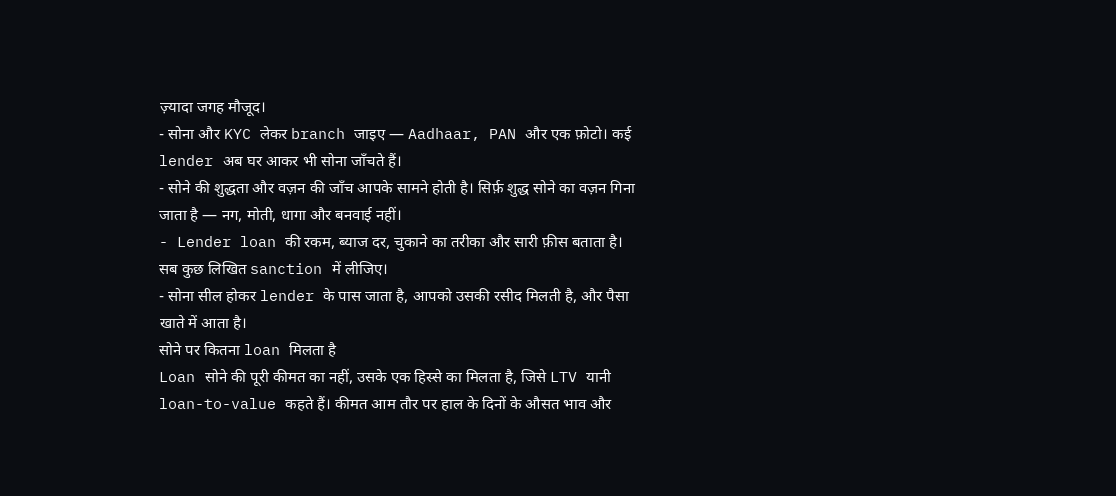ज़्यादा जगह मौजूद।
- सोना और KYC लेकर branch जाइए — Aadhaar, PAN और एक फ़ोटो। कई lender अब घर आकर भी सोना जाँचते हैं।
- सोने की शुद्धता और वज़न की जाँच आपके सामने होती है। सिर्फ़ शुद्ध सोने का वज़न गिना जाता है — नग, मोती, धागा और बनवाई नहीं।
- Lender loan की रकम, ब्याज दर, चुकाने का तरीका और सारी फ़ीस बताता है। सब कुछ लिखित sanction में लीजिए।
- सोना सील होकर lender के पास जाता है, आपको उसकी रसीद मिलती है, और पैसा खाते में आता है।
सोने पर कितना loan मिलता है
Loan सोने की पूरी कीमत का नहीं, उसके एक हिस्से का मिलता है, जिसे LTV यानी loan-to-value कहते हैं। कीमत आम तौर पर हाल के दिनों के औसत भाव और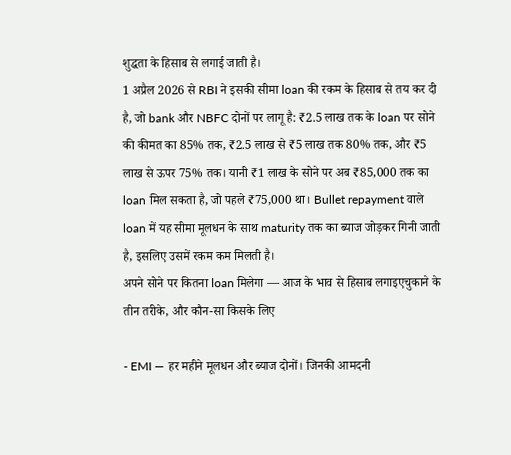शुद्धता के हिसाब से लगाई जाती है।
1 अप्रैल 2026 से RBI ने इसकी सीमा loan की रकम के हिसाब से तय कर दी है, जो bank और NBFC दोनों पर लागू है: ₹2.5 लाख तक के loan पर सोने की कीमत का 85% तक, ₹2.5 लाख से ₹5 लाख तक 80% तक, और ₹5 लाख से ऊपर 75% तक। यानी ₹1 लाख के सोने पर अब ₹85,000 तक का loan मिल सकता है, जो पहले ₹75,000 था। Bullet repayment वाले loan में यह सीमा मूलधन के साथ maturity तक का ब्याज जोड़कर गिनी जाती है, इसलिए उसमें रकम कम मिलती है।
अपने सोने पर कितना loan मिलेगा — आज के भाव से हिसाब लगाइएचुकाने के तीन तरीके, और कौन-सा किसके लिए

- EMI — हर महीने मूलधन और ब्याज दोनों। जिनकी आमदनी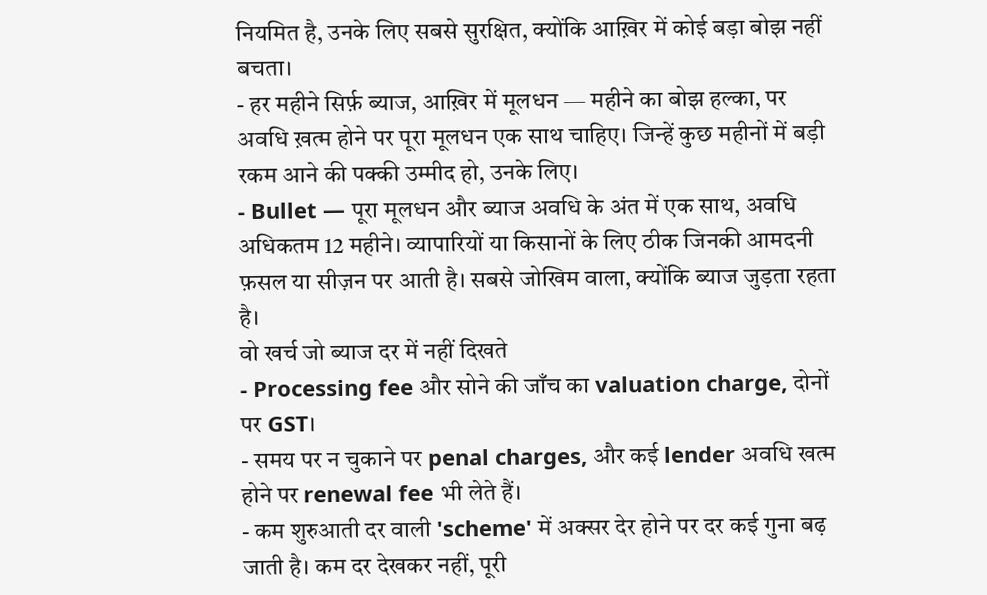नियमित है, उनके लिए सबसे सुरक्षित, क्योंकि आख़िर में कोई बड़ा बोझ नहीं बचता।
- हर महीने सिर्फ़ ब्याज, आख़िर में मूलधन — महीने का बोझ हल्का, पर अवधि ख़त्म होने पर पूरा मूलधन एक साथ चाहिए। जिन्हें कुछ महीनों में बड़ी रकम आने की पक्की उम्मीद हो, उनके लिए।
- Bullet — पूरा मूलधन और ब्याज अवधि के अंत में एक साथ, अवधि अधिकतम 12 महीने। व्यापारियों या किसानों के लिए ठीक जिनकी आमदनी फ़सल या सीज़न पर आती है। सबसे जोखिम वाला, क्योंकि ब्याज जुड़ता रहता है।
वो खर्च जो ब्याज दर में नहीं दिखते
- Processing fee और सोने की जाँच का valuation charge, दोनों पर GST।
- समय पर न चुकाने पर penal charges, और कई lender अवधि खत्म होने पर renewal fee भी लेते हैं।
- कम शुरुआती दर वाली 'scheme' में अक्सर देर होने पर दर कई गुना बढ़ जाती है। कम दर देखकर नहीं, पूरी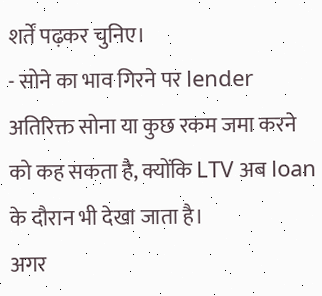शर्तें पढ़कर चुनिए।
- सोने का भाव गिरने पर lender अतिरिक्त सोना या कुछ रकम जमा करने को कह सकता है, क्योंकि LTV अब loan के दौरान भी देखा जाता है।
अगर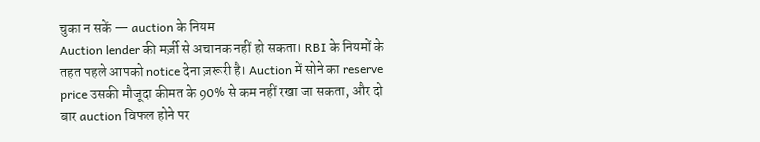चुका न सकें — auction के नियम
Auction lender की मर्ज़ी से अचानक नहीं हो सकता। RBI के नियमों के तहत पहले आपको notice देना ज़रूरी है। Auction में सोने का reserve price उसकी मौजूदा कीमत के 90% से कम नहीं रखा जा सकता, और दो बार auction विफल होने पर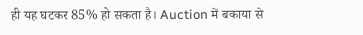ही यह घटकर 85% हो सकता है। Auction में बकाया से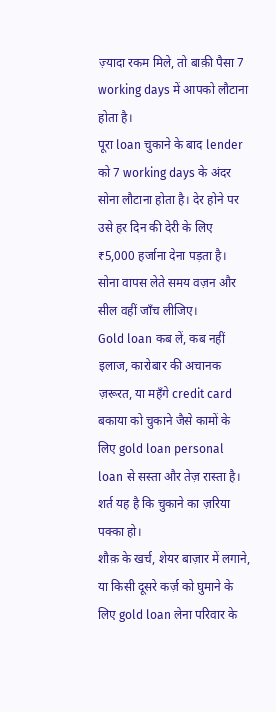ज़्यादा रकम मिले, तो बाक़ी पैसा 7 working days में आपको लौटाना होता है।
पूरा loan चुकाने के बाद lender को 7 working days के अंदर सोना लौटाना होता है। देर होने पर उसे हर दिन की देरी के लिए ₹5,000 हर्जाना देना पड़ता है। सोना वापस लेते समय वज़न और सील वहीं जाँच लीजिए।
Gold loan कब लें, कब नहीं
इलाज, कारोबार की अचानक ज़रूरत, या महँगे credit card बकाया को चुकाने जैसे कामों के लिए gold loan personal loan से सस्ता और तेज़ रास्ता है। शर्त यह है कि चुकाने का ज़रिया पक्का हो।
शौक़ के खर्च, शेयर बाज़ार में लगाने, या किसी दूसरे कर्ज़ को घुमाने के लिए gold loan लेना परिवार के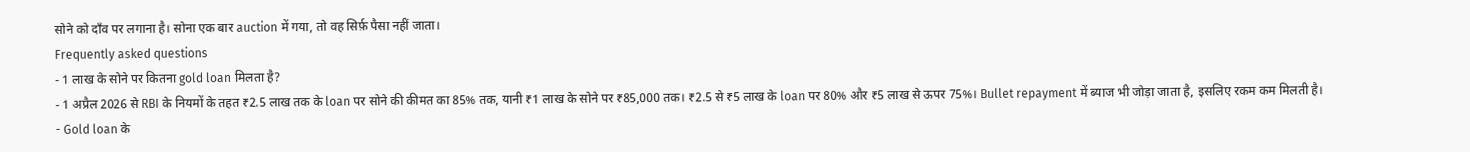सोने को दाँव पर लगाना है। सोना एक बार auction में गया, तो वह सिर्फ़ पैसा नहीं जाता।
Frequently asked questions
- 1 लाख के सोने पर कितना gold loan मिलता है?
- 1 अप्रैल 2026 से RBI के नियमों के तहत ₹2.5 लाख तक के loan पर सोने की कीमत का 85% तक, यानी ₹1 लाख के सोने पर ₹85,000 तक। ₹2.5 से ₹5 लाख के loan पर 80% और ₹5 लाख से ऊपर 75%। Bullet repayment में ब्याज भी जोड़ा जाता है, इसलिए रकम कम मिलती है।
- Gold loan के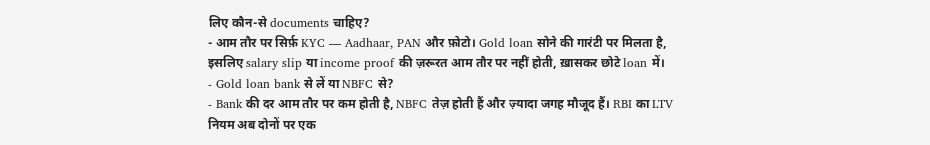लिए कौन-से documents चाहिए?
- आम तौर पर सिर्फ़ KYC — Aadhaar, PAN और फ़ोटो। Gold loan सोने की गारंटी पर मिलता है, इसलिए salary slip या income proof की ज़रूरत आम तौर पर नहीं होती, ख़ासकर छोटे loan में।
- Gold loan bank से लें या NBFC से?
- Bank की दर आम तौर पर कम होती है, NBFC तेज़ होती हैं और ज़्यादा जगह मौजूद हैं। RBI का LTV नियम अब दोनों पर एक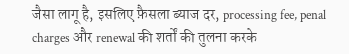जैसा लागू है, इसलिए फ़ैसला ब्याज दर, processing fee, penal charges और renewal की शर्तों की तुलना करके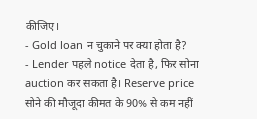कीजिए।
- Gold loan न चुकाने पर क्या होता है?
- Lender पहले notice देता है, फिर सोना auction कर सकता है। Reserve price सोने की मौजूदा कीमत के 90% से कम नहीं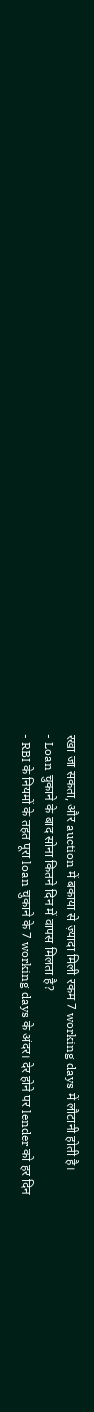रखा जा सकता, और auction में बकाया से ज़्यादा मिली रकम 7 working days में लौटानी होती है।
- Loan चुकाने के बाद सोना कितने दिन में वापस मिलता है?
- RBI के नियमों के तहत पूरा loan चुकाने के 7 working days के अंदर। देर होने पर lender को हर दिन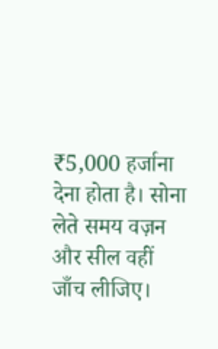₹5,000 हर्जाना देना होता है। सोना लेते समय वज़न और सील वहीं जाँच लीजिए।